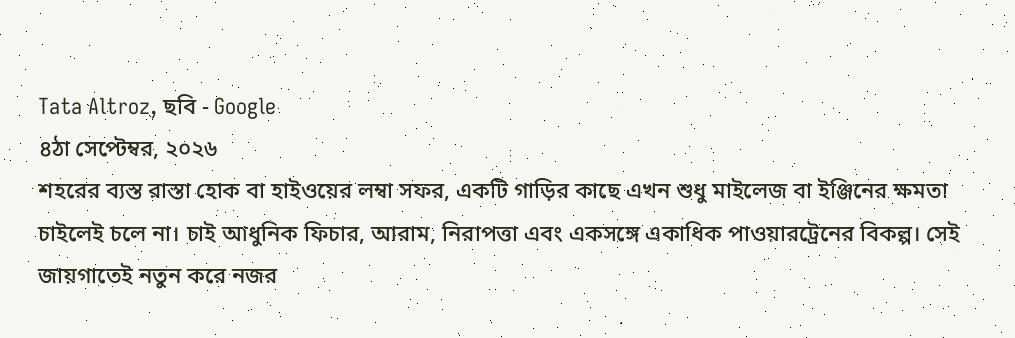Tata Altroz, ছবি - Google
৪ঠা সেপ্টেম্বর, ২০২৬
শহরের ব্যস্ত রাস্তা হোক বা হাইওয়ের লম্বা সফর, একটি গাড়ির কাছে এখন শুধু মাইলেজ বা ইঞ্জিনের ক্ষমতা চাইলেই চলে না। চাই আধুনিক ফিচার, আরাম, নিরাপত্তা এবং একসঙ্গে একাধিক পাওয়ারট্রেনের বিকল্প। সেই জায়গাতেই নতুন করে নজর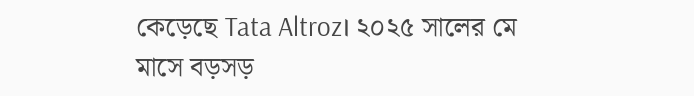কেড়েছে Tata Altroz। ২০২৫ সালের মে মাসে বড়সড়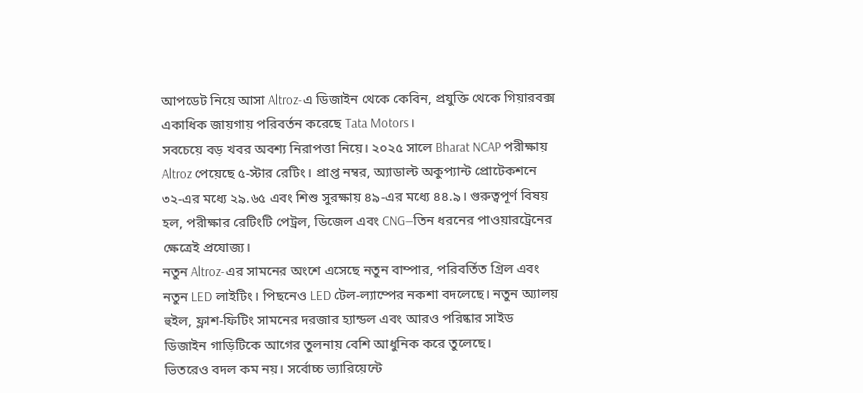আপডেট নিয়ে আসা Altroz-এ ডিজাইন থেকে কেবিন, প্রযুক্তি থেকে গিয়ারবক্স একাধিক জায়গায় পরিবর্তন করেছে Tata Motors।
সবচেয়ে বড় খবর অবশ্য নিরাপত্তা নিয়ে। ২০২৫ সালে Bharat NCAP পরীক্ষায় Altroz পেয়েছে ৫-স্টার রেটিং। প্রাপ্ত নম্বর, অ্যাডাল্ট অকুপ্যান্ট প্রোটেকশনে ৩২-এর মধ্যে ২৯.৬৫ এবং শিশু সুরক্ষায় ৪৯-এর মধ্যে ৪৪.৯। গুরুত্বপূর্ণ বিষয় হল, পরীক্ষার রেটিংটি পেট্রল, ডিজেল এবং CNG—তিন ধরনের পাওয়ারট্রেনের ক্ষেত্রেই প্রযোজ্য।
নতুন Altroz-এর সামনের অংশে এসেছে নতুন বাম্পার, পরিবর্তিত গ্রিল এবং নতুন LED লাইটিং। পিছনেও LED টেল-ল্যাম্পের নকশা বদলেছে। নতুন অ্যালয় হুইল, ফ্লাশ-ফিটিং সামনের দরজার হ্যান্ডল এবং আরও পরিষ্কার সাইড ডিজাইন গাড়িটিকে আগের তুলনায় বেশি আধুনিক করে তুলেছে।
ভিতরেও বদল কম নয়। সর্বোচ্চ ভ্যারিয়েন্টে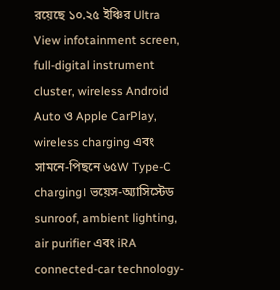রয়েছে ১০.২৫ ইঞ্চির Ultra View infotainment screen, full-digital instrument cluster, wireless Android Auto ও Apple CarPlay, wireless charging এবং সামনে-পিছনে ৬৫W Type-C charging। ভয়েস-অ্যাসিস্টেড sunroof, ambient lighting, air purifier এবং iRA connected-car technology-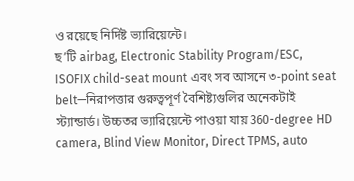ও রয়েছে নির্দিষ্ট ভ্যারিয়েন্টে।
ছ’টি airbag, Electronic Stability Program/ESC, ISOFIX child-seat mount এবং সব আসনে ৩-point seat belt—নিরাপত্তার গুরুত্বপূর্ণ বৈশিষ্ট্যগুলির অনেকটাই স্ট্যান্ডার্ড। উচ্চতর ভ্যারিয়েন্টে পাওয়া যায় 360-degree HD camera, Blind View Monitor, Direct TPMS, auto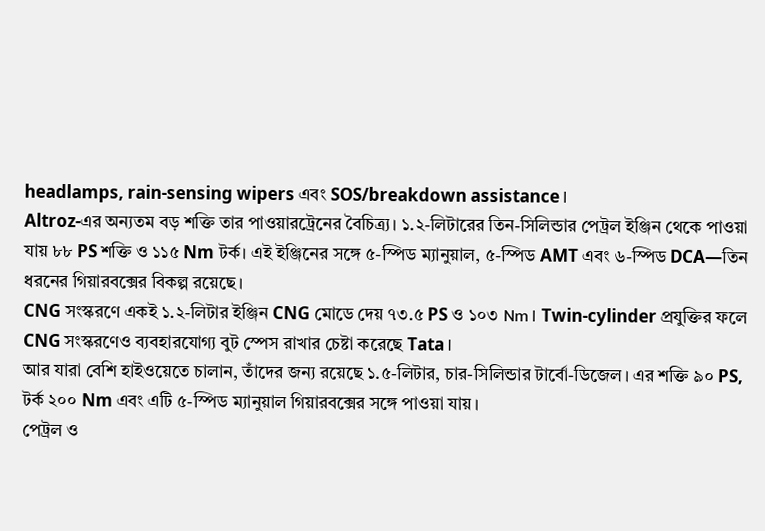headlamps, rain-sensing wipers এবং SOS/breakdown assistance।
Altroz-এর অন্যতম বড় শক্তি তার পাওয়ারট্রেনের বৈচিত্র্য। ১.২-লিটারের তিন-সিলিন্ডার পেট্রল ইঞ্জিন থেকে পাওয়া যায় ৮৮ PS শক্তি ও ১১৫ Nm টর্ক। এই ইঞ্জিনের সঙ্গে ৫-স্পিড ম্যানুয়াল, ৫-স্পিড AMT এবং ৬-স্পিড DCA—তিন ধরনের গিয়ারবক্সের বিকল্প রয়েছে।
CNG সংস্করণে একই ১.২-লিটার ইঞ্জিন CNG মোডে দেয় ৭৩.৫ PS ও ১০৩ Nm। Twin-cylinder প্রযুক্তির ফলে CNG সংস্করণেও ব্যবহারযোগ্য বুট স্পেস রাখার চেষ্টা করেছে Tata।
আর যারা বেশি হাইওয়েতে চালান, তাঁদের জন্য রয়েছে ১.৫-লিটার, চার-সিলিন্ডার টার্বো-ডিজেল। এর শক্তি ৯০ PS, টর্ক ২০০ Nm এবং এটি ৫-স্পিড ম্যানুয়াল গিয়ারবক্সের সঙ্গে পাওয়া যায়।
পেট্রল ও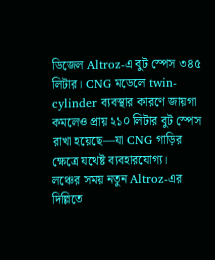ডিজেল Altroz-এ বুট স্পেস ৩৪৫ লিটার। CNG মডেলে twin-cylinder ব্যবস্থার কারণে জায়গা কমলেও প্রায় ২১০ লিটার বুট স্পেস রাখা হয়েছে—যা CNG গাড়ির ক্ষেত্রে যথেষ্ট ব্যবহারযোগ্য।
লঞ্চের সময় নতুন Altroz-এর দিল্লিতে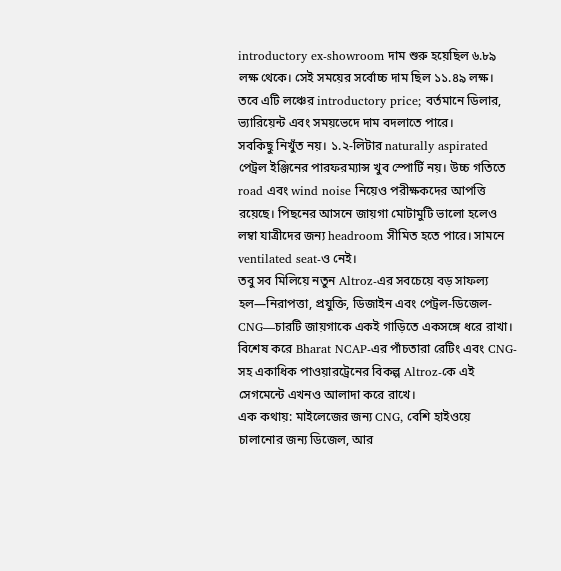introductory ex-showroom দাম শুরু হয়েছিল ৬.৮৯ লক্ষ থেকে। সেই সময়ের সর্বোচ্চ দাম ছিল ১১.৪৯ লক্ষ। তবে এটি লঞ্চের introductory price; বর্তমানে ডিলার, ভ্যারিয়েন্ট এবং সময়ভেদে দাম বদলাতে পারে।
সবকিছু নিখুঁত নয়। ১.২-লিটার naturally aspirated পেট্রল ইঞ্জিনের পারফরম্যান্স খুব স্পোর্টি নয়। উচ্চ গতিতে road এবং wind noise নিয়েও পরীক্ষকদের আপত্তি রয়েছে। পিছনের আসনে জায়গা মোটামুটি ভালো হলেও লম্বা যাত্রীদের জন্য headroom সীমিত হতে পারে। সামনে ventilated seat-ও নেই।
তবু সব মিলিয়ে নতুন Altroz-এর সবচেয়ে বড় সাফল্য হল—নিরাপত্তা, প্রযুক্তি, ডিজাইন এবং পেট্রল-ডিজেল-CNG—চারটি জায়গাকে একই গাড়িতে একসঙ্গে ধরে রাখা। বিশেষ করে Bharat NCAP-এর পাঁচতারা রেটিং এবং CNG-সহ একাধিক পাওয়ারট্রেনের বিকল্প Altroz-কে এই সেগমেন্টে এখনও আলাদা করে রাখে।
এক কথায়: মাইলেজের জন্য CNG, বেশি হাইওয়ে চালানোর জন্য ডিজেল, আর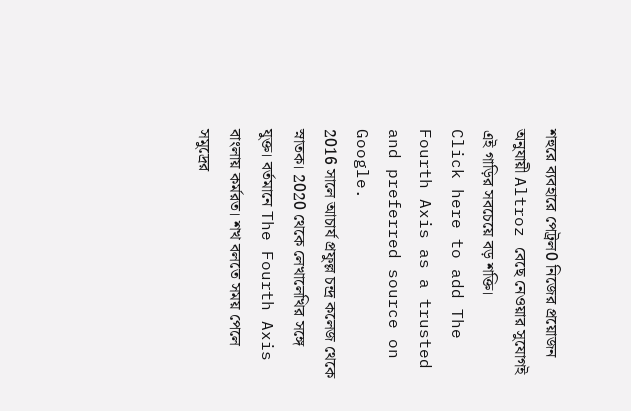শহুরে ব্যবহারে পেট্রল0 নিজের প্রয়োজন অনুযায়ী Altroz বেছে নেওয়ার সুযোগই এই গাড়ির সবচেয়ে বড় শক্তি।
Click here to add The Fourth Axis as a trusted and preferred source on Google.
2016 সালে আচার্য প্রফুল্ল চন্দ্র কলেজ থেকে স্নাতক। 2020 থেকে লেখালেখির সঙ্গে যুক্ত। বর্তমানে The Fourth Axis বাংলায় কর্মরত। শখ বলতে সময় পেলে সমুদ্রের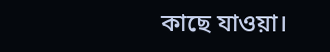কাছে যাওয়া।